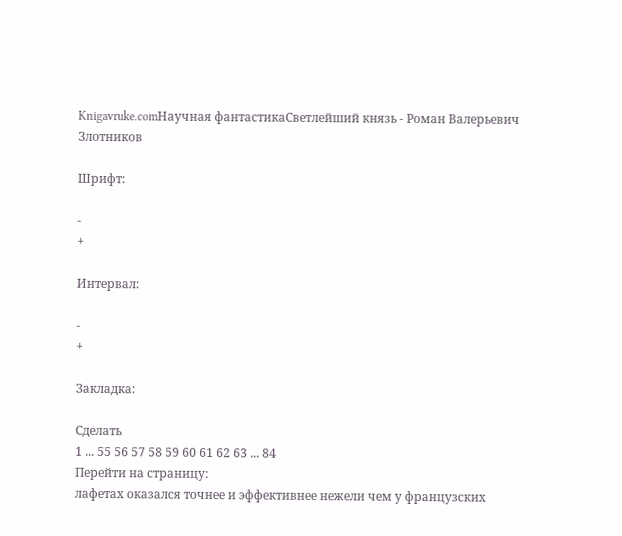Knigavruke.comНаучная фантастикаСветлейший князь - Роман Валерьевич Злотников

Шрифт:

-
+

Интервал:

-
+

Закладка:

Сделать
1 ... 55 56 57 58 59 60 61 62 63 ... 84
Перейти на страницу:
лафетах оказался точнее и эффективнее нежели чем у французских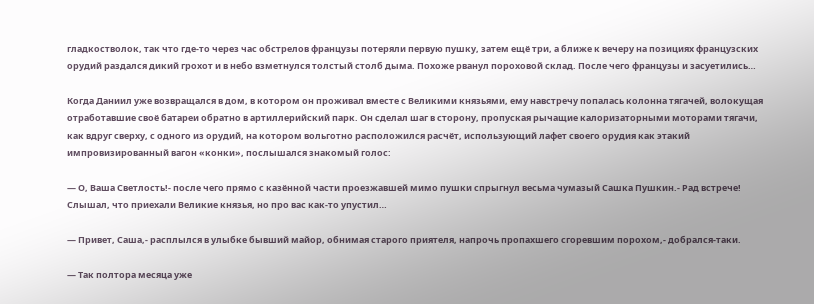гладкостволок, так что где-то через час обстрелов французы потеряли первую пушку, затем ещё три, а ближе к вечеру на позициях французских орудий раздался дикий грохот и в небо взметнулся толстый столб дыма. Похоже рванул пороховой склад. После чего французы и засуетились…

Когда Даниил уже возвращался в дом, в котором он проживал вместе с Великими князьями, ему навстречу попалась колонна тягачей, волокущая отработавшие своё батареи обратно в артиллерийский парк. Он сделал шаг в сторону, пропуская рычащие калоризаторными моторами тягачи, как вдруг сверху, с одного из орудий, на котором вольготно расположился расчёт, использующий лафет своего орудия как этакий импровизированный вагон «конки», послышался знакомый голос:

— О, Ваша Светлость!- после чего прямо с казённой части проезжавшей мимо пушки спрыгнул весьма чумазый Сашка Пушкин.- Рад встрече! Слышал, что приехали Великие князья, но про вас как-то упустил…

— Привет, Саша,- расплылся в улыбке бывший майор, обнимая старого приятеля, напрочь пропахшего сгоревшим порохом,- добрался-таки.

— Так полтора месяца уже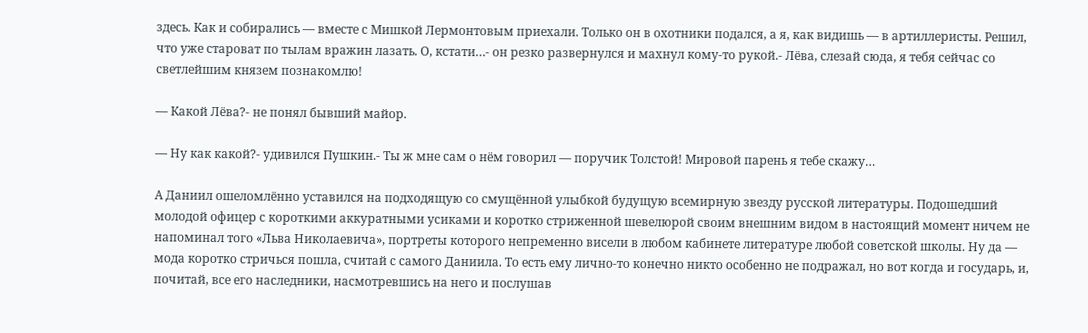здесь. Как и собирались — вместе с Мишкой Лермонтовым приехали. Только он в охотники подался, а я, как видишь — в артиллеристы. Решил, что уже староват по тылам вражин лазать. О, кстати…- он резко развернулся и махнул кому-то рукой.- Лёва, слезай сюда, я тебя сейчас со светлейшим князем познакомлю!

— Какой Лёва?- не понял бывший майор.

— Ну как какой?- удивился Пушкин.- Ты ж мне сам о нём говорил — поручик Толстой! Мировой парень я тебе скажу…

А Даниил ошеломлённо уставился на подходящую со смущённой улыбкой будущую всемирную звезду русской литературы. Подошедший молодой офицер с короткими аккуратными усиками и коротко стриженной шевелюрой своим внешним видом в настоящий момент ничем не напоминал того «Льва Николаевича», портреты которого непременно висели в любом кабинете литературе любой советской школы. Ну да — мода коротко стричься пошла, считай с самого Даниила. То есть ему лично-то конечно никто особенно не подражал, но вот когда и государь, и, почитай, все его наследники, насмотревшись на него и послушав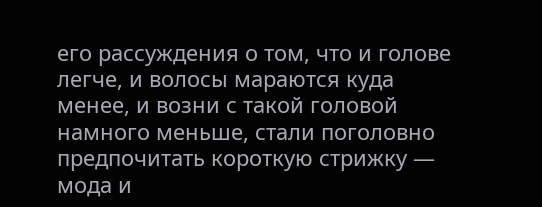его рассуждения о том, что и голове легче, и волосы мараются куда менее, и возни с такой головой намного меньше, стали поголовно предпочитать короткую стрижку — мода и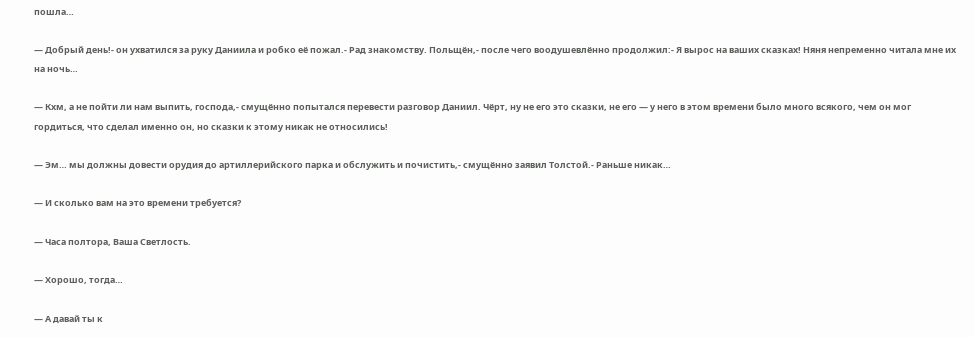пошла…

— Добрый день!- он ухватился за руку Даниила и робко её пожал.- Рад знакомству. Польщён,- после чего воодушевлённо продолжил:- Я вырос на ваших сказках! Няня непременно читала мне их на ночь…

— Кхм, а не пойти ли нам выпить, господа,- смущённо попытался перевести разговор Даниил. Чёрт, ну не его это сказки, не его — у него в этом времени было много всякого, чем он мог гордиться, что сделал именно он, но сказки к этому никак не относились!

— Эм… мы должны довести орудия до артиллерийского парка и обслужить и почистить,- смущённо заявил Толстой.- Раньше никак…

— И сколько вам на это времени требуется?

— Часа полтора, Ваша Светлость.

— Хорошо, тогда…

— А давай ты к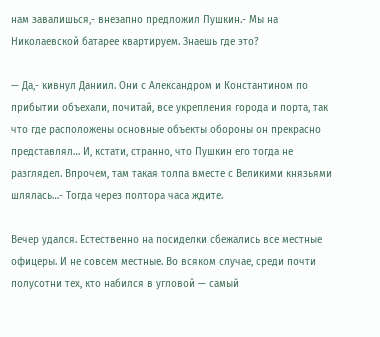нам завалишься,- внезапно предложил Пушкин.- Мы на Николаевской батарее квартируем. Знаешь где это?

— Да,- кивнул Даниил. Они с Александром и Константином по прибытии объехали, почитай, все укрепления города и порта, так что где расположены основные объекты обороны он прекрасно представлял… И, кстати, странно, что Пушкин его тогда не разглядел. Впрочем, там такая толпа вместе с Великими князьями шлялась…- Тогда через полтора часа ждите.

Вечер удался. Естественно на посиделки сбежались все местные офицеры. И не совсем местные. Во всяком случае, среди почти полусотни тех, кто набился в угловой — самый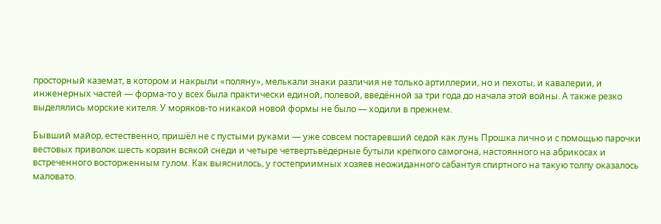просторный каземат, в котором и накрыли «поляну», мелькали знаки различия не только артиллерии, но и пехоты, и кавалерии, и инженерных частей — форма-то у всех была практически единой, полевой, введённой за три года до начала этой войны. А также резко выделялись морские кителя. У моряков-то никакой новой формы не было — ходили в прежнем.

Бывший майор, естественно, пришёл не с пустыми руками — уже совсем постаревший седой как лунь Прошка лично и с помощью парочки вестовых приволок шесть корзин всякой снеди и четыре четвертьвёдерные бутыли крепкого самогона, настоянного на абрикосах и встреченного восторженным гулом. Как выяснилось, у гостеприимных хозяев неожиданного сабантуя спиртного на такую толпу оказалось маловато.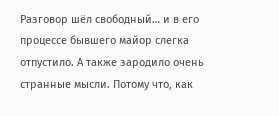Разговор шёл свободный… и в его процессе бывшего майор слегка отпустило. А также зародило очень странные мысли. Потому что, как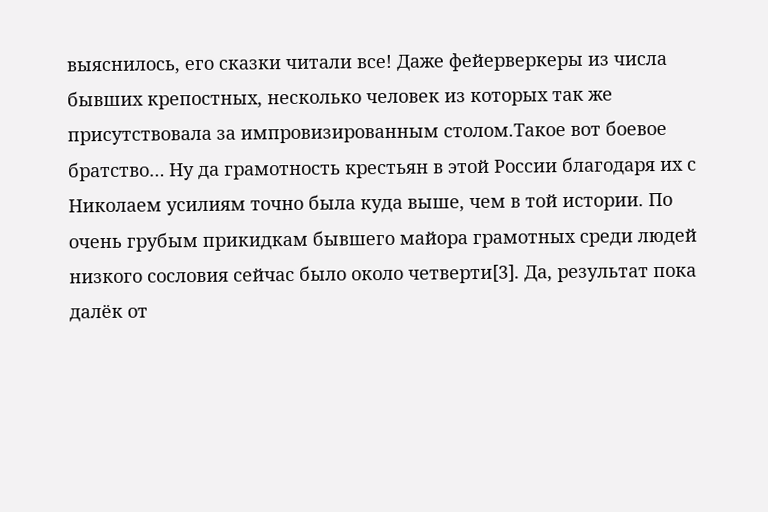выяснилось, его сказки читали все! Даже фейерверкеры из числа бывших крепостных, несколько человек из которых так же присутствовала за импровизированным столом.Такое вот боевое братство… Ну да грамотность крестьян в этой России благодаря их с Николаем усилиям точно была куда выше, чем в той истории. По очень грубым прикидкам бывшего майора грамотных среди людей низкого сословия сейчас было около четверти[3]. Да, результат пока далёк от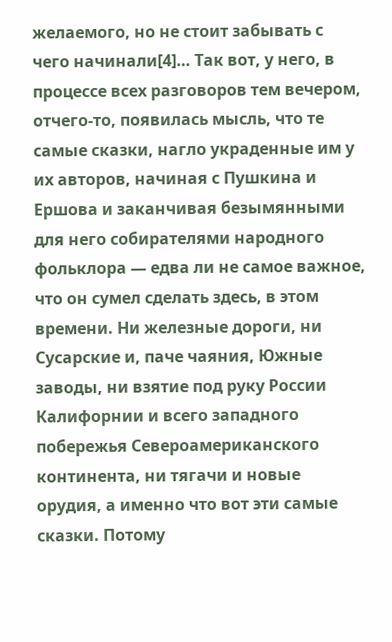желаемого, но не стоит забывать с чего начинали[4]… Так вот, у него, в процессе всех разговоров тем вечером, отчего-то, появилась мысль, что те самые сказки, нагло украденные им у их авторов, начиная с Пушкина и Ершова и заканчивая безымянными для него собирателями народного фольклора — едва ли не самое важное, что он сумел сделать здесь, в этом времени. Ни железные дороги, ни Сусарские и, паче чаяния, Южные заводы, ни взятие под руку России Калифорнии и всего западного побережья Североамериканского континента, ни тягачи и новые орудия, а именно что вот эти самые сказки. Потому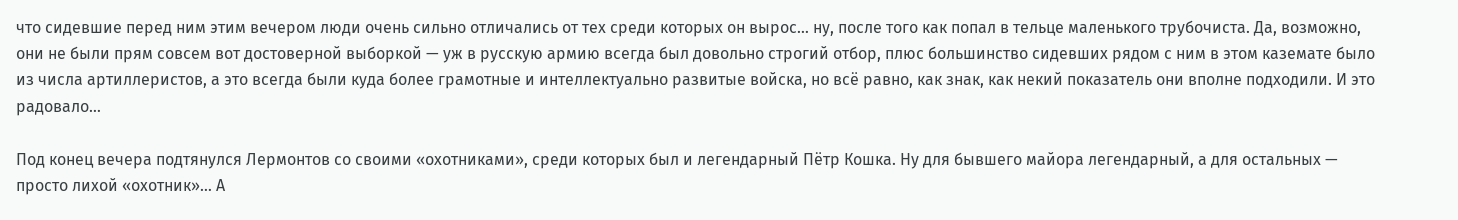что сидевшие перед ним этим вечером люди очень сильно отличались от тех среди которых он вырос… ну, после того как попал в тельце маленького трубочиста. Да, возможно, они не были прям совсем вот достоверной выборкой — уж в русскую армию всегда был довольно строгий отбор, плюс большинство сидевших рядом с ним в этом каземате было из числа артиллеристов, а это всегда были куда более грамотные и интеллектуально развитые войска, но всё равно, как знак, как некий показатель они вполне подходили. И это радовало…

Под конец вечера подтянулся Лермонтов со своими «охотниками», среди которых был и легендарный Пётр Кошка. Ну для бывшего майора легендарный, а для остальных — просто лихой «охотник»… А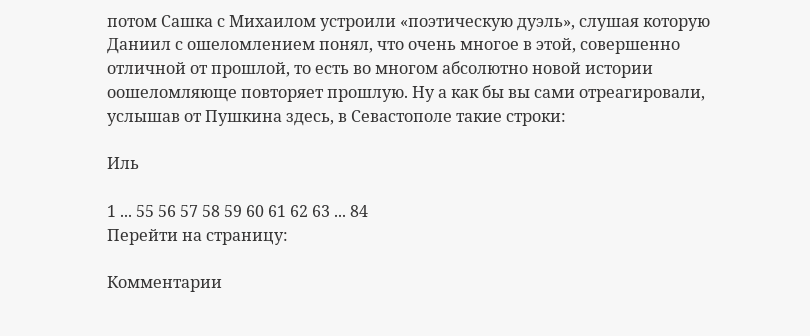потом Сашка с Михаилом устроили «поэтическую дуэль», слушая которую Даниил с ошеломлением понял, что очень многое в этой, совершенно отличной от прошлой, то есть во многом абсолютно новой истории оошеломляюще повторяет прошлую. Ну а как бы вы сами отреагировали, услышав от Пушкина здесь, в Севастополе такие строки:

Иль

1 ... 55 56 57 58 59 60 61 62 63 ... 84
Перейти на страницу:

Комментарии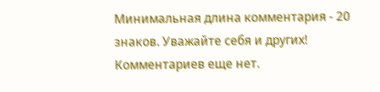Минимальная длина комментария - 20 знаков. Уважайте себя и других!
Комментариев еще нет.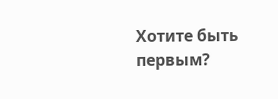Хотите быть первым?